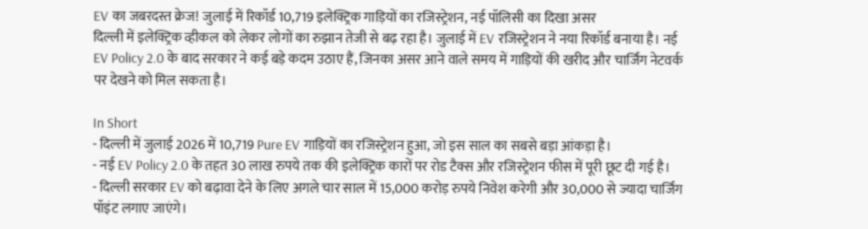EV का जबरदस्त क्रेज! जुलाई में रिकॉर्ड 10,719 इलेक्ट्रिक गाड़ियों का रजिस्ट्रेशन, नई पॉलिसी का दिखा असर
दिल्ली में इलेक्ट्रिक व्हीकल को लेकर लोगों का रुझान तेजी से बढ़ रहा है। जुलाई में EV रजिस्ट्रेशन ने नया रिकॉर्ड बनाया है। नई EV Policy 2.0 के बाद सरकार ने कई बड़े कदम उठाए हैं, जिनका असर आने वाले समय में गाड़ियों की खरीद और चार्जिंग नेटवर्क पर देखने को मिल सकता है।

In Short
- दिल्ली में जुलाई 2026 में 10,719 Pure EV गाड़ियों का रजिस्ट्रेशन हुआ, जो इस साल का सबसे बड़ा आंकड़ा है।
- नई EV Policy 2.0 के तहत 30 लाख रुपये तक की इलेक्ट्रिक कारों पर रोड टैक्स और रजिस्ट्रेशन फीस में पूरी छूट दी गई है।
- दिल्ली सरकार EV को बढ़ावा देने के लिए अगले चार साल में 15,000 करोड़ रुपये निवेश करेगी और 30,000 से ज्यादा चार्जिंग पॉइंट लगाए जाएंगे।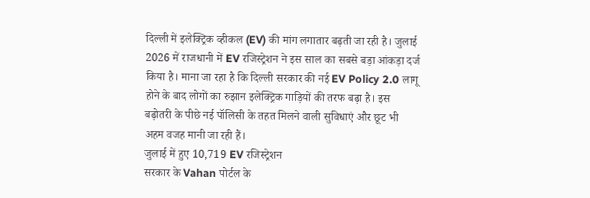दिल्ली में इलेक्ट्रिक व्हीकल (EV) की मांग लगातार बढ़ती जा रही है। जुलाई 2026 में राजधानी में EV रजिस्ट्रेशन ने इस साल का सबसे बड़ा आंकड़ा दर्ज किया है। माना जा रहा है कि दिल्ली सरकार की नई EV Policy 2.0 लागू होने के बाद लोगों का रुझान इलेक्ट्रिक गाड़ियों की तरफ बढ़ा है। इस बढ़ोतरी के पीछे नई पॉलिसी के तहत मिलने वाली सुविधाएं और छूट भी अहम वजह मानी जा रही हैं।
जुलाई में हुए 10,719 EV रजिस्ट्रेशन
सरकार के Vahan पोर्टल के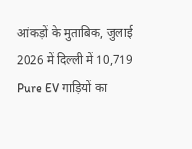आंकड़ों के मुताबिक, जुलाई 2026 में दिल्ली में 10,719 Pure EV गाड़ियों का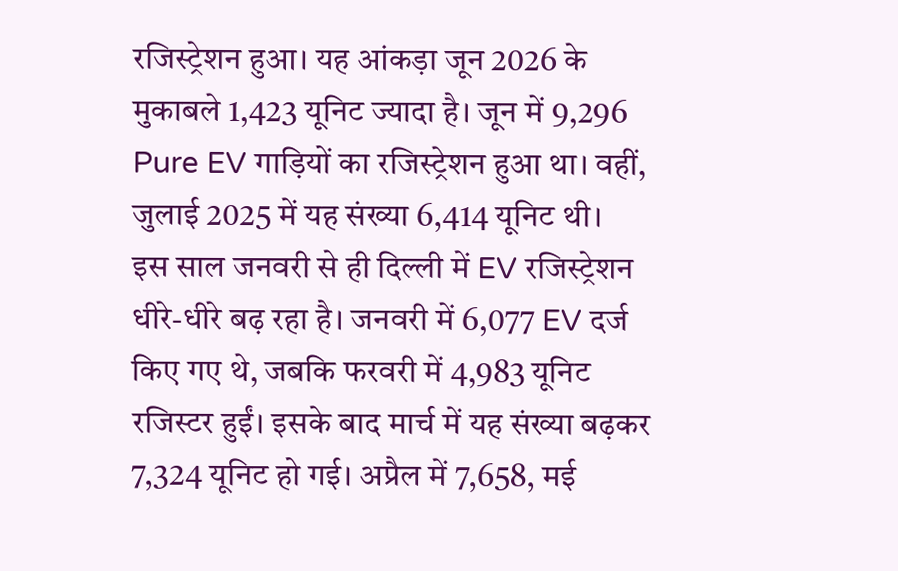रजिस्ट्रेशन हुआ। यह आंकड़ा जून 2026 के मुकाबले 1,423 यूनिट ज्यादा है। जून में 9,296 Pure EV गाड़ियों का रजिस्ट्रेशन हुआ था। वहीं, जुलाई 2025 में यह संख्या 6,414 यूनिट थी।
इस साल जनवरी से ही दिल्ली में EV रजिस्ट्रेशन धीरे-धीरे बढ़ रहा है। जनवरी में 6,077 EV दर्ज किए गए थे, जबकि फरवरी में 4,983 यूनिट रजिस्टर हुईं। इसके बाद मार्च में यह संख्या बढ़कर 7,324 यूनिट हो गई। अप्रैल में 7,658, मई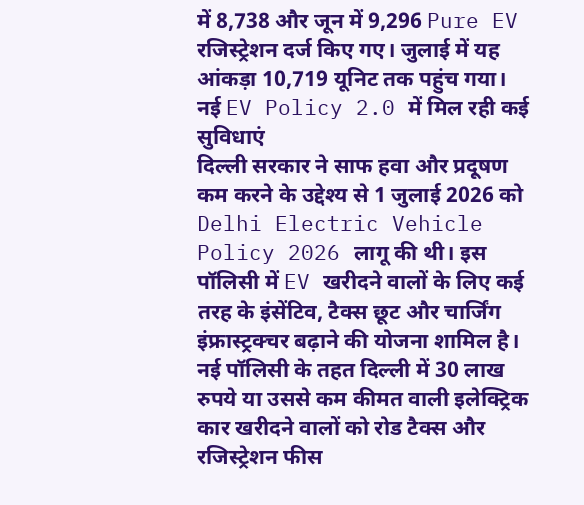में 8,738 और जून में 9,296 Pure EV रजिस्ट्रेशन दर्ज किए गए। जुलाई में यह आंकड़ा 10,719 यूनिट तक पहुंच गया।
नई EV Policy 2.0 में मिल रही कई सुविधाएं
दिल्ली सरकार ने साफ हवा और प्रदूषण कम करने के उद्देश्य से 1 जुलाई 2026 को Delhi Electric Vehicle Policy 2026 लागू की थी। इस पॉलिसी में EV खरीदने वालों के लिए कई तरह के इंसेंटिव, टैक्स छूट और चार्जिंग इंफ्रास्ट्रक्चर बढ़ाने की योजना शामिल है।
नई पॉलिसी के तहत दिल्ली में 30 लाख रुपये या उससे कम कीमत वाली इलेक्ट्रिक कार खरीदने वालों को रोड टैक्स और रजिस्ट्रेशन फीस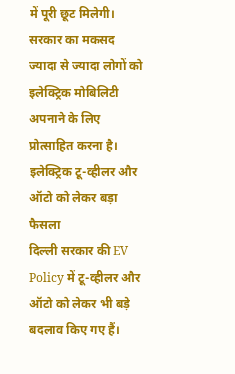में पूरी छूट मिलेगी। सरकार का मकसद ज्यादा से ज्यादा लोगों को इलेक्ट्रिक मोबिलिटी अपनाने के लिए प्रोत्साहित करना है।
इलेक्ट्रिक टू-व्हीलर और ऑटो को लेकर बड़ा फैसला
दिल्ली सरकार की EV Policy में टू-व्हीलर और ऑटो को लेकर भी बड़े बदलाव किए गए हैं।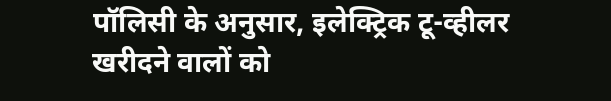पॉलिसी के अनुसार, इलेक्ट्रिक टू-व्हीलर खरीदने वालों को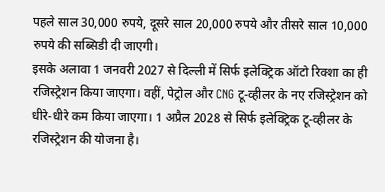पहले साल 30,000 रुपये, दूसरे साल 20,000 रुपये और तीसरे साल 10,000 रुपये की सब्सिडी दी जाएगी।
इसके अलावा 1 जनवरी 2027 से दिल्ली में सिर्फ इलेक्ट्रिक ऑटो रिक्शा का ही रजिस्ट्रेशन किया जाएगा। वहीं, पेट्रोल और CNG टू-व्हीलर के नए रजिस्ट्रेशन को धीरे-धीरे कम किया जाएगा। 1 अप्रैल 2028 से सिर्फ इलेक्ट्रिक टू-व्हीलर के रजिस्ट्रेशन की योजना है।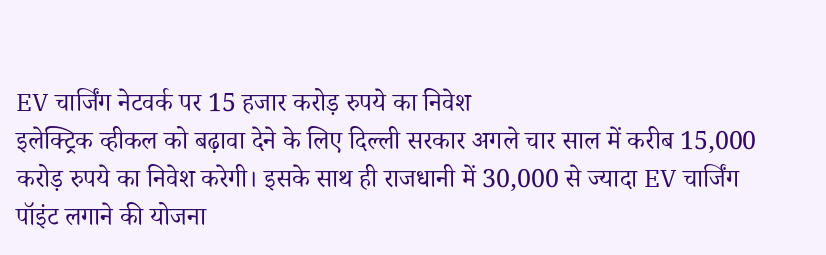EV चार्जिंग नेटवर्क पर 15 हजार करोड़ रुपये का निवेश
इलेक्ट्रिक व्हीकल को बढ़ावा देने के लिए दिल्ली सरकार अगले चार साल में करीब 15,000 करोड़ रुपये का निवेश करेगी। इसके साथ ही राजधानी में 30,000 से ज्यादा EV चार्जिंग पॉइंट लगाने की योजना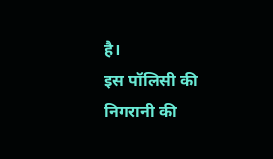है।
इस पॉलिसी की निगरानी की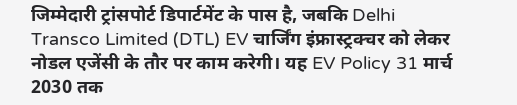जिम्मेदारी ट्रांसपोर्ट डिपार्टमेंट के पास है, जबकि Delhi Transco Limited (DTL) EV चार्जिंग इंफ्रास्ट्रक्चर को लेकर नोडल एजेंसी के तौर पर काम करेगी। यह EV Policy 31 मार्च 2030 तक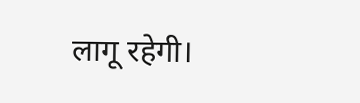लागू रहेगी।